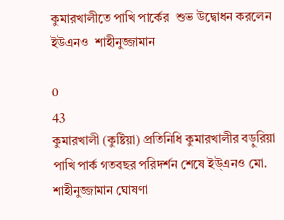কুমারখালীতে পাখি পার্কের  শুভ উদ্বোধন করলেন ইউএনও  শাহীনুজ্জামান

0
43
কুমারখালী (কুষ্টিয়া) প্রতিনিধি কুমারখালীর বড়ুরিয়া পাখি পার্ক গতবছর পরিদর্শন শেষে ইউ্এনও মো. শাহীনুজ্জামান ঘোষণা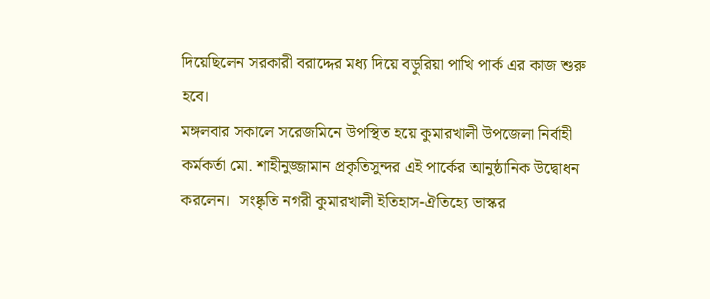দিয়েছিলেন সরকারী বরাদ্দের মধ্য দিয়ে বড়ুরিয়া পাখি পার্ক এর কাজ শুরু হবে।
মঙ্গলবার সকালে সরেজমিনে উপস্থিত হয়ে কুমারখালী উপজেলা নির্বাহী কর্মকর্তা মো. শাহীনুজ্জামান প্রকৃতিসুন্দর এই পার্কের আনুষ্ঠানিক উদ্বোধন করলেন।  সংষ্কৃতি নগরী কুমারখালী ইতিহাস-ঐতিহ্যে ভাস্কর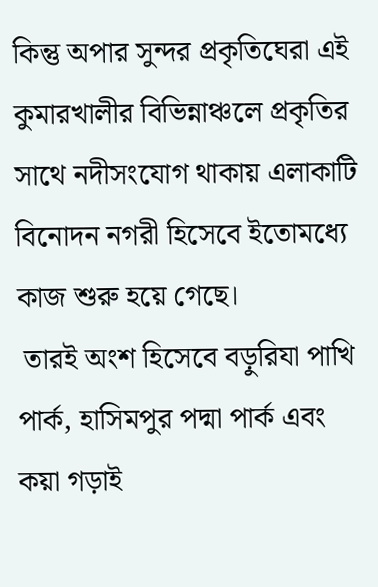কিন্তু অপার সুন্দর প্রকৃতিঘেরা এই কুমারখালীর বিভিন্নাঞ্চলে প্রকৃতির সাথে নদীসংযোগ থাকায় এলাকাটি বিনোদন নগরী হিসেবে ইতোমধ্যে কাজ শুরু হয়ে গেছে।
 তারই অংশ হিসেবে বড়ুরিযা পাখি পার্ক, হাসিমপুর পদ্মা পার্ক এবং কয়া গড়াই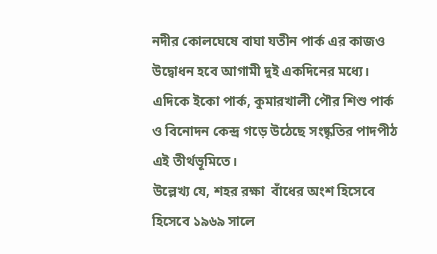নদীর কোলঘেষে বাঘা যতীন পার্ক এর কাজও উদ্বোধন হবে আগামী দুই একদিনের মধ্যে। এদিকে ইকো পার্ক, কুমারখালী পৌর শিশু পার্ক ও বিনোদন কেন্দ্র গড়ে উঠেছে সংষ্কৃতির পাদপীঠ এই তীর্থভূমিতে।
উল্লেখ্য যে, শহর রক্ষা  বাঁধের অংশ হিসেবে হিসেবে ১৯৬৯ সালে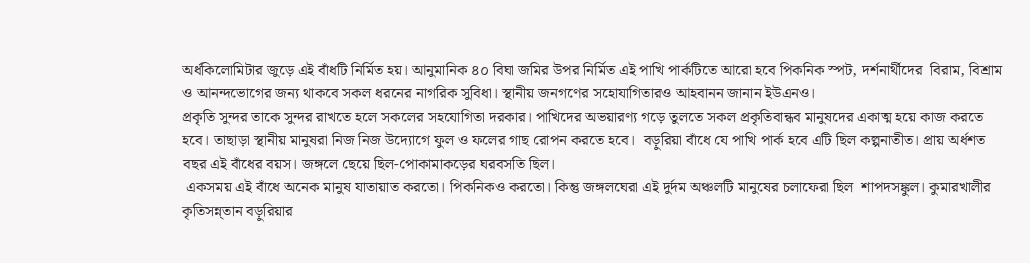অর্ধকিলোমিটার জুড়ে এই বাঁধটি নির্মিত হয়। আনুমানিক ৪০ বিঘা জমির উপর নির্মিত এই পাখি পার্কটিতে আরো হবে পিকনিক স্পট, দর্শনার্থীদের  বিরাম, বিশ্রাম ও আনন্দভোগের জন্য থাকবে সকল ধরনের নাগরিক সুবিধা। স্থানীয় জনগণের সহোযাগিতারও আহবানন জানান ইউএনও।
প্রকৃতি সুন্দর তাকে সুন্দর রাখতে হলে সকলের সহযোগিতা দরকার। পাখিদের অভয়ারণ্য গড়ে তুলতে সকল প্রকৃতিবান্ধব মানুষদের একাত্ম হয়ে কাজ করতে হবে। তাছাড়া স্থানীয় মানুষরা নিজ নিজ উদ্যোগে ফুল ও ফলের গাছ রোপন করতে হবে।  বড়ুরিয়া বাঁধে যে পাখি পার্ক হবে এটি ছিল কল্পনাতীত। প্রায় অর্ধশত বছর এই বাঁধের বয়স। জঙ্গলে ছেয়ে ছিল-পোকামাকড়ের ঘরবসতি ছিল।
 একসময় এই বাঁধে অনেক মানুষ যাতায়াত করতো। পিকনিকও করতো। কিন্তু জঙ্গলঘেরা এই দুর্দম অঞ্চলটি মানুষের চলাফেরা ছিল  শাপদসঙ্কুল। কুমারখালীর কৃতিসন্ন্তান বড়ুরিয়ার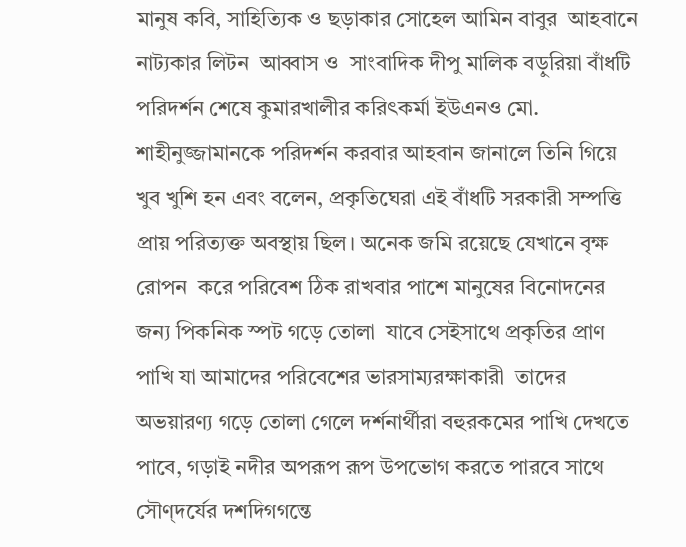মানুষ কবি, সাহিত্যিক ও ছড়াকার সোহেল আমিন বাবুর  আহবানে নাট্যকার লিটন  আব্বাস ও  সাংবাদিক দীপু মালিক বড়ুরিয়া বাঁধটি পরিদর্শন শেষে কুমারখালীর করিৎকর্মা ইউএনও মো. শাহীনুজ্জামানকে পরিদর্শন করবার আহবান জানালে তিনি গিয়ে খুব খুশি হন এবং বলেন, প্রকৃতিঘেরা এই বাঁধটি সরকারী সম্পত্তি প্রায় পরিত্যক্ত অবস্থায় ছিল। অনেক জমি রয়েছে যেখানে বৃক্ষ রোপন  করে পরিবেশ ঠিক রাখবার পাশে মানুষের বিনোদনের জন্য পিকনিক স্পট গড়ে তোলা  যাবে সেইসাথে প্রকৃতির প্রাণ পাখি যা আমাদের পরিবেশের ভারসাম্যরক্ষাকারী  তাদের অভয়ারণ্য গড়ে তোলা গেলে দর্শনার্থীরা বহুরকমের পাখি দেখতে পাবে, গড়াই নদীর অপরূপ রূপ উপভোগ করতে পারবে সাথে সৌণ্দর্যের দশদিগগন্তে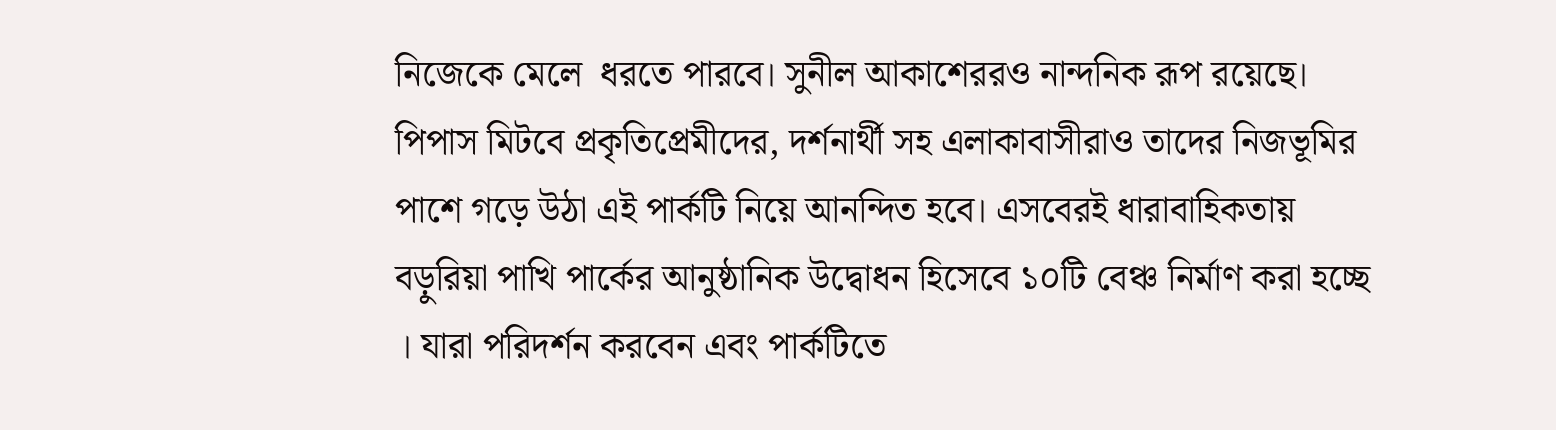নিজেকে মেলে  ধরতে পারবে। সুনীল আকাশেররও নান্দনিক রূপ রয়েছে। পিপাস মিটবে প্রকৃতিপ্রেমীদের, দর্শনার্থী সহ এলাকাবাসীরাও তাদের নিজভূমির পাশে গড়ে উঠা এই পার্কটি নিয়ে আনন্দিত হবে। এসবেরই ধারাবাহিকতায় বড়ুরিয়া পাখি পার্কের আনুষ্ঠানিক উদ্বোধন হিসেবে ১০টি বেঞ্চ নির্মাণ করা হচ্ছে । যারা পরিদর্শন করবেন এবং পার্কটিতে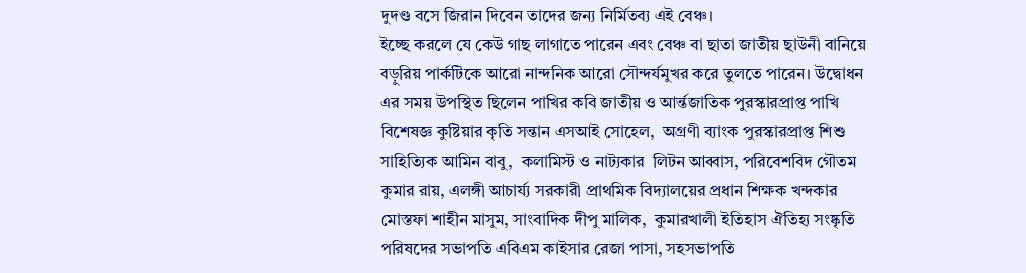দুদণ্ড বসে জিরান দিবেন তাদের জন্য নির্মিতব্য এই বেঞ্চ।
ইচ্ছে করলে যে কেউ গাছ লাগাতে পারেন এবং বেঞ্চ বা ছাতা জাতীয় ছাউনী বানিয়ে বড়ুরিয় পার্কটিকে আরো নান্দনিক আরো সৌন্দর্যমুখর করে তুলতে পারেন। উদ্বোধন এর সময় উপস্থিত ছিলেন পাখির কবি জাতীয় ও আর্ন্তজাতিক পুরস্কারপ্রাপ্ত পাখি বিশেষজ্ঞ কুষ্টিয়ার কৃতি সন্তান এসআই সোহেল,  অগ্রণী ব্যাংক পুরস্কারপ্রাপ্ত শিশু সাহিত্যিক আমিন বাবু,  কলামিস্ট ও নাট্যকার  লিটন আব্বাস, পরিবেশবিদ গৌতম কুমার রায়, এলঙ্গী আচার্য্য সরকারী প্রাথমিক বিদ্যালয়ের প্রধান শিক্ষক খন্দকার মোস্তফা শাহীন মাসুম, সাংবাদিক দীপু মালিক,  কুমারখালী ইতিহাস ঐতিহ্য সংষ্কৃতি পরিষদের সভাপতি এবিএম কাইসার রেজা পাসা, সহসভাপতি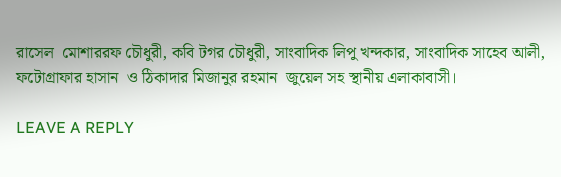রাসেল  মোশাররফ চৌধুরী, কবি টগর চৌধুরী, সাংবাদিক লিপু খন্দকার, সাংবাদিক সাহেব আলী, ফটোগ্রাফার হাসান  ও ঠিকাদার মিজানুর রহমান  জুয়েল সহ স্থানীয় এলাকাবাসী।

LEAVE A REPLY